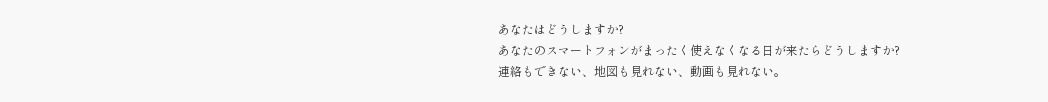あなたはどうしますか?
あなたのスマートフォンがまったく使えなくなる日が来たらどうしますか?
連絡もできない、地図も見れない、動画も見れない。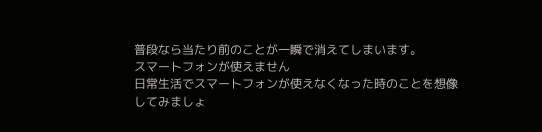普段なら当たり前のことが一瞬で消えてしまいます。
スマートフォンが使えません
日常生活でスマートフォンが使えなくなった時のことを想像してみましょ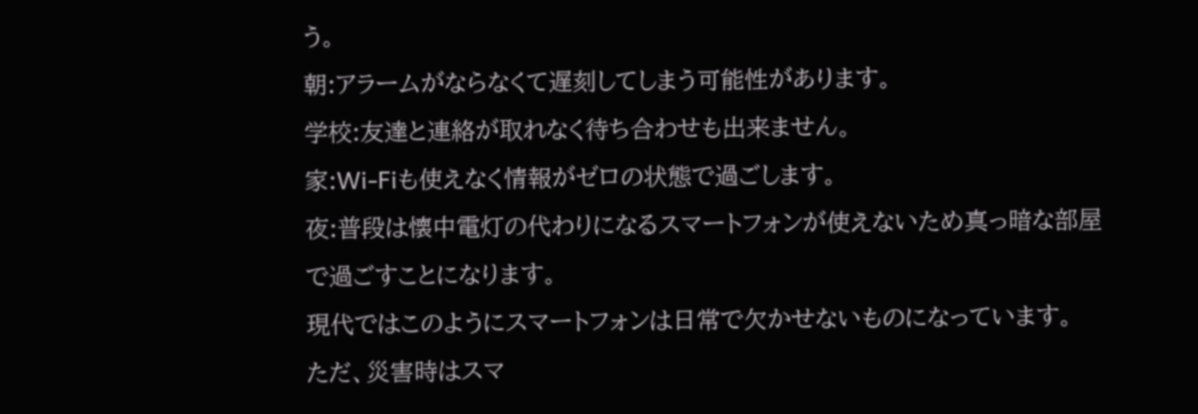う。
朝:アラームがならなくて遅刻してしまう可能性があります。
学校:友達と連絡が取れなく待ち合わせも出来ません。
家:Wi-Fiも使えなく情報がゼロの状態で過ごします。
夜:普段は懐中電灯の代わりになるスマートフォンが使えないため真っ暗な部屋で過ごすことになります。
現代ではこのようにスマートフォンは日常で欠かせないものになっています。
ただ、災害時はスマ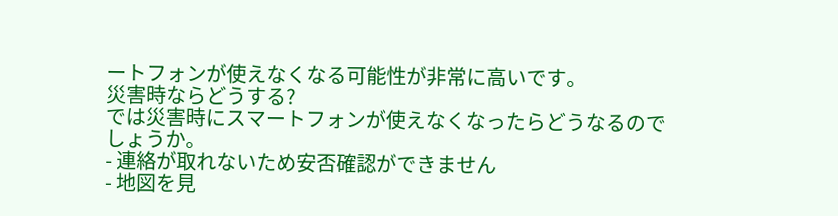ートフォンが使えなくなる可能性が非常に高いです。
災害時ならどうする?
では災害時にスマートフォンが使えなくなったらどうなるのでしょうか。
- 連絡が取れないため安否確認ができません
- 地図を見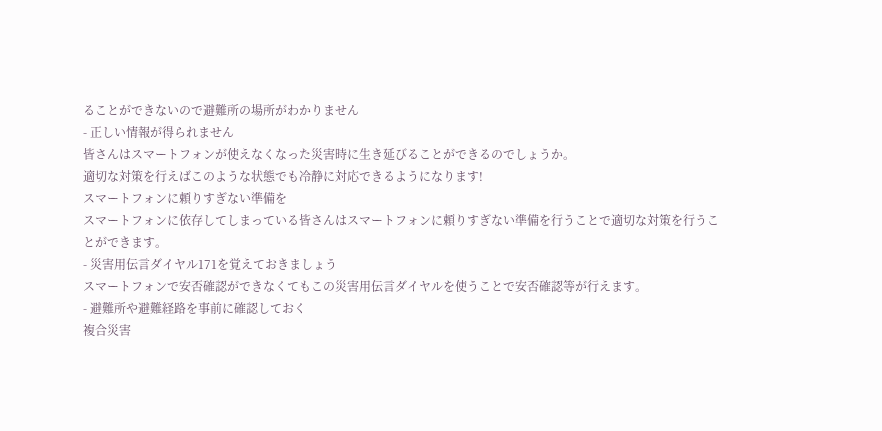ることができないので避難所の場所がわかりません
- 正しい情報が得られません
皆さんはスマートフォンが使えなくなった災害時に生き延びることができるのでしょうか。
適切な対策を行えばこのような状態でも冷静に対応できるようになります!
スマートフォンに頼りすぎない準備を
スマートフォンに依存してしまっている皆さんはスマートフォンに頼りすぎない準備を行うことで適切な対策を行うことができます。
- 災害用伝言ダイヤル171を覚えておきましょう
スマートフォンで安否確認ができなくてもこの災害用伝言ダイヤルを使うことで安否確認等が行えます。
- 避難所や避難経路を事前に確認しておく
複合災害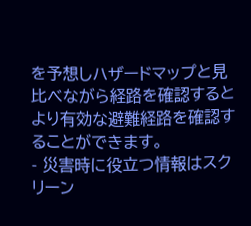を予想しハザードマップと見比べながら経路を確認するとより有効な避難経路を確認することができます。
- 災害時に役立つ情報はスクリーン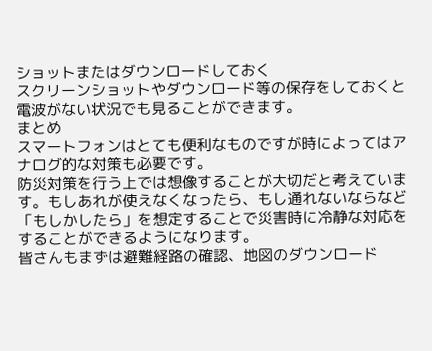ショットまたはダウンロードしておく
スクリーンショットやダウンロード等の保存をしておくと電波がない状況でも見ることができます。
まとめ
スマートフォンはとても便利なものですが時によってはアナログ的な対策も必要です。
防災対策を行う上では想像することが大切だと考えています。もしあれが使えなくなったら、もし通れないならなど「もしかしたら」を想定することで災害時に冷静な対応をすることができるようになります。
皆さんもまずは避難経路の確認、地図のダウンロード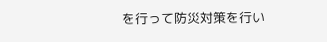を行って防災対策を行い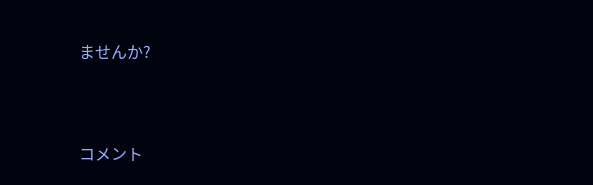ませんか?



コメント